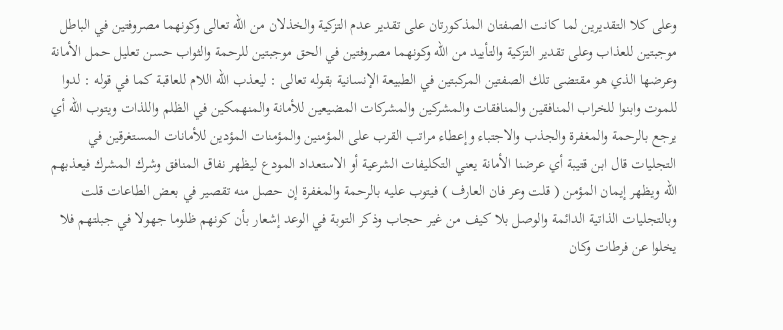وعلى كلا التقديرين لما كانت الصفتان المذكورتان على تقدير عدم التزكية والخذلان من الله تعالى وكونهما مصروفتين في الباطل موجبتين للعذاب وعلى تقدير التزكية والتأييد من الله وكونهما مصروفتين في الحق موجبتين للرحمة والثواب حسن تعليل حمل الأمانة وعرضها الذي هو مقتضى تلك الصفتين المركبتين في الطبيعة الإنسانية بقوله تعالى : ليعذب الله اللام للعاقبة كما في قوله : لدوا للموت وابنوا للخراب المنافقين والمنافقات والمشركين والمشركات المضيعين للأمانة والمنهمكين في الظلم واللذات ويتوب الله أي يرجع بالرحمة والمغفرة والجذب والاجتباء وإعطاء مراتب القرب على المؤمنين والمؤمنات المؤدين للأمانات المستغرقين في التجليات قال ابن قتيبة أي عرضنا الأمانة يعني التكليفات الشرعية أو الاستعداد المودع ليظهر نفاق المنافق وشرك المشرك فيعذبهم الله ويظهر إيمان المؤمن ( قلت وعر فان العارف ) فيتوب عليه بالرحمة والمغفرة إن حصل منه تقصير في بعض الطاعات قلت وبالتجليات الذاتية الدائمة والوصل بلا كيف من غير حجاب وذكر التوبة في الوعد إشعار بأن كونهم ظلوما جهولا في جبلتهم فلا يخلوا عن فرطات وكان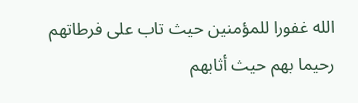الله غفورا للمؤمنين حيث تاب على فرطاتهم رحيما بهم حيث أثابهم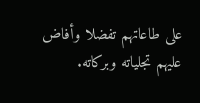على طاعاتهم تفضلا وأفاض عليهم تجلياته وبركاته.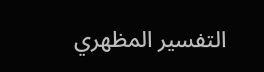التفسير المظهري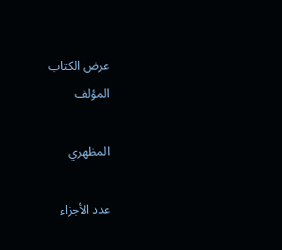عرض الكتاب
المؤلف

المظهري

عدد الأجزاء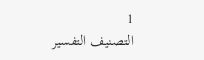1
التصنيف التفسير